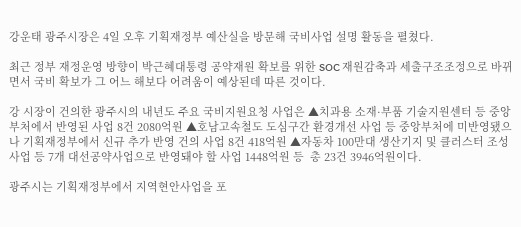강운태 광주시장은 4일 오후 기획재정부 예산실을 방문해 국비사업 설명 활동을 펼쳤다.

최근 정부 재정운영 방향이 박근혜대통령 공약재원 확보를 위한 SOC 재원감축과 세출구조조정으로 바뀌면서 국비 확보가 그 어느 해보다 어려움이 예상된데 따른 것이다.

강 시장이 건의한 광주시의 내년도 주요 국비지원요청 사업은 ▲치과용 소재·부품 기술지원센터 등 중앙부처에서 반영된 사업 8건 2080억원 ▲호남고속철도 도심구간 환경개선 사업 등 중앙부처에 미반영됐으나 기획재정부에서 신규 추가 반영 건의 사업 8건 418억원 ▲자동차 100만대 생산기지 및 클러스터 조성 사업 등 7개 대선공약사업으로 반영돼야 할 사업 1448억원 등  총 23건 3946억원이다.

광주시는 기획재정부에서 지역현안사업을 포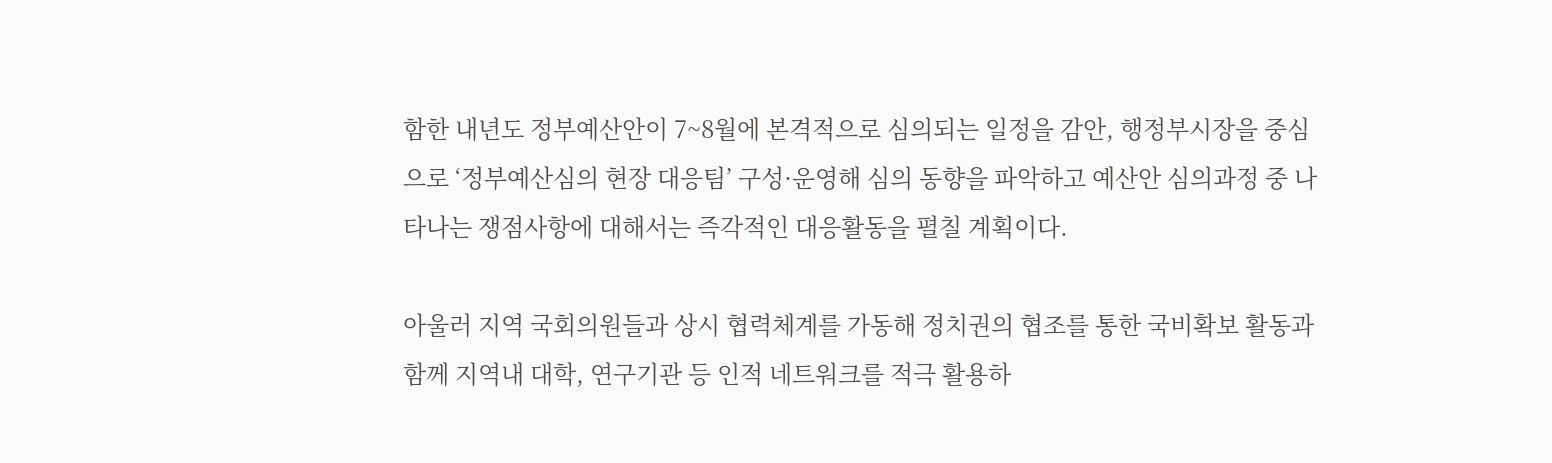함한 내년도 정부예산안이 7~8월에 본격적으로 심의되는 일정을 감안, 행정부시장을 중심으로 ‘정부예산심의 현장 대응팀’ 구성·운영해 심의 동향을 파악하고 예산안 심의과정 중 나타나는 쟁점사항에 대해서는 즉각적인 대응활동을 펼칠 계획이다.

아울러 지역 국회의원들과 상시 협력체계를 가동해 정치권의 협조를 통한 국비확보 활동과 함께 지역내 대학, 연구기관 등 인적 네트워크를 적극 활용하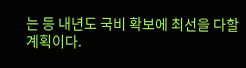는 등 내년도 국비 확보에 최선을 다할 계획이다.